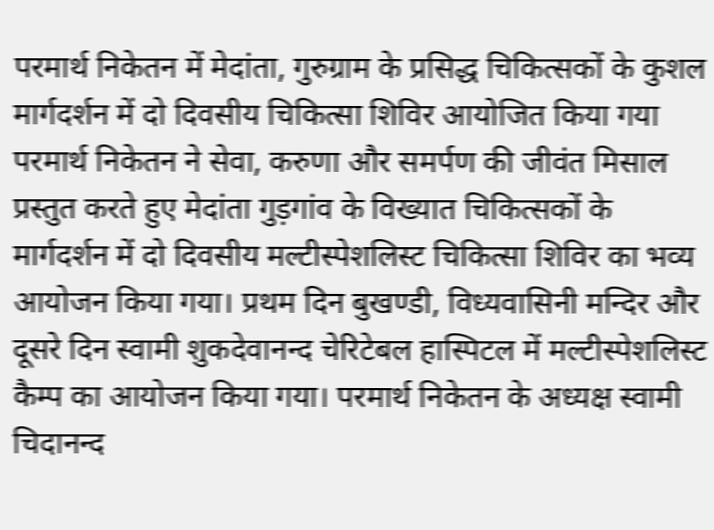परमार्थ निकेतन में मेदांता, गुरुग्राम के प्रसिद्ध चिकित्सकों के कुशल मार्गदर्शन में दो दिवसीय चिकित्सा शिविर आयोजित किया गया
परमार्थ निकेतन ने सेवा, करुणा और समर्पण की जीवंत मिसाल प्रस्तुत करते हुए मेदांता गुड़गांव के विख्यात चिकित्सकों के मार्गदर्शन में दो दिवसीय मल्टीस्पेशलिस्ट चिकित्सा शिविर का भव्य आयोजन किया गया। प्रथम दिन बुखण्डी, विध्यवासिनी मन्दिर और दूसरे दिन स्वामी शुकदेवानन्द चेरिटेबल हास्पिटल में मल्टीस्पेशलिस्ट कैम्प का आयोजन किया गया। परमार्थ निकेतन के अध्यक्ष स्वामी चिदानन्द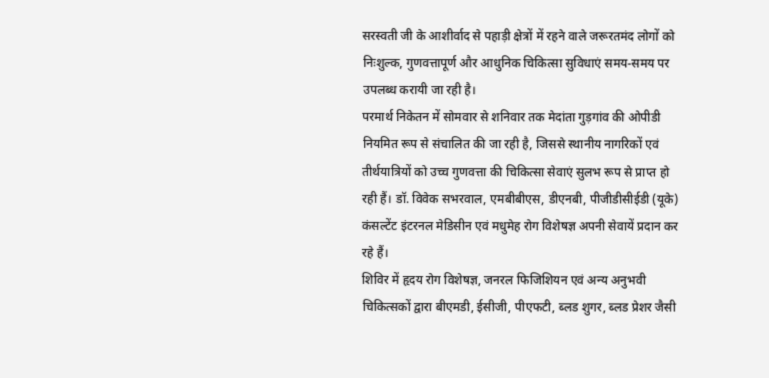सरस्वती जी के आशीर्वाद से पहाड़ी क्षेत्रों में रहने वाले जरूरतमंद लोगों को निःशुल्क, गुणवत्तापूर्ण और आधुनिक चिकित्सा सुविधाएं समय-समय पर उपलब्ध करायी जा रही है।
परमार्थ निकेतन में सोमवार से शनिवार तक मेदांता गुड़गांव की ओपीडी नियमित रूप से संचालित की जा रही है, जिससे स्थानीय नागरिकों एवं तीर्थयात्रियों को उच्च गुणवत्ता की चिकित्सा सेवाएं सुलभ रूप से प्राप्त हो रही हैं। डॉ. विवेक सभरवाल, एमबीबीएस, डीएनबी, पीजीडीसीईडी (यूके) कंसल्टेंट इंटरनल मेडिसीन एवं मधुमेह रोग विशेषज्ञ अपनी सेवायें प्रदान कर रहे हैं।
शिविर में हृदय रोग विशेषज्ञ, जनरल फिजिशियन एवं अन्य अनुभवी चिकित्सकों द्वारा बीएमडी, ईसीजी, पीएफटी, ब्लड शुगर, ब्लड प्रेशर जैसी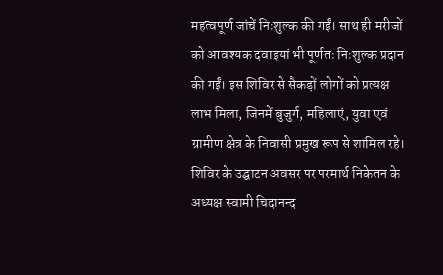महत्वपूर्ण जांचें निःशुल्क की गईं। साथ ही मरीजों को आवश्यक दवाइयां भी पूर्णतः निःशुल्क प्रदान की गईं। इस शिविर से सैकड़ों लोगों को प्रत्यक्ष लाभ मिला, जिनमें बुजुर्ग, महिलाएं, युवा एवं ग्रामीण क्षेत्र के निवासी प्रमुख रूप से शामिल रहे।
शिविर के उद्घाटन अवसर पर परमार्थ निकेतन के अध्यक्ष स्वामी चिदानन्द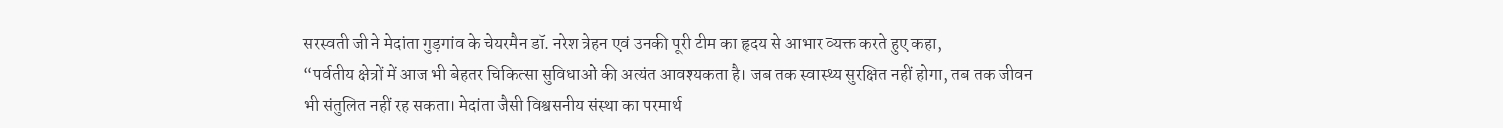सरस्वती जी ने मेदांता गुड़गांव के चेयरमैन डॉ. नरेश त्रेहन एवं उनकी पूरी टीम का हृदय से आभार व्यक्त करते हुए कहा,
“पर्वतीय क्षेत्रों में आज भी बेहतर चिकित्सा सुविधाओं की अत्यंत आवश्यकता है। जब तक स्वास्थ्य सुरक्षित नहीं होगा, तब तक जीवन भी संतुलित नहीं रह सकता। मेदांता जैसी विश्वसनीय संस्था का परमार्थ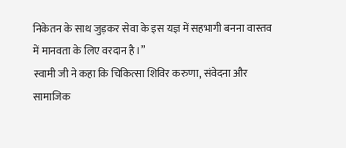निकेतन के साथ जुड़कर सेवा के इस यज्ञ में सहभागी बनना वास्तव में मानवता के लिए वरदान है।”
स्वामी जी ने कहा कि चिकित्सा शिविर करुणा, संवेदना और सामाजिक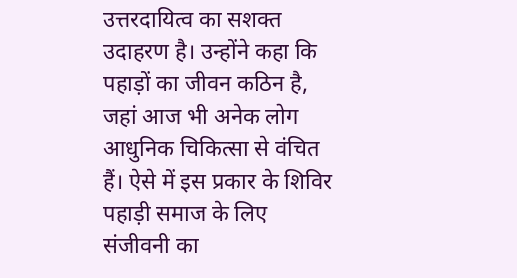उत्तरदायित्व का सशक्त उदाहरण है। उन्होंने कहा कि पहाड़ों का जीवन कठिन है, जहां आज भी अनेक लोग आधुनिक चिकित्सा से वंचित हैं। ऐसे में इस प्रकार के शिविर पहाड़ी समाज के लिए संजीवनी का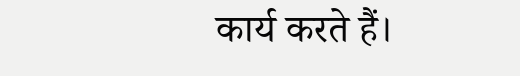कार्य करते हैं।